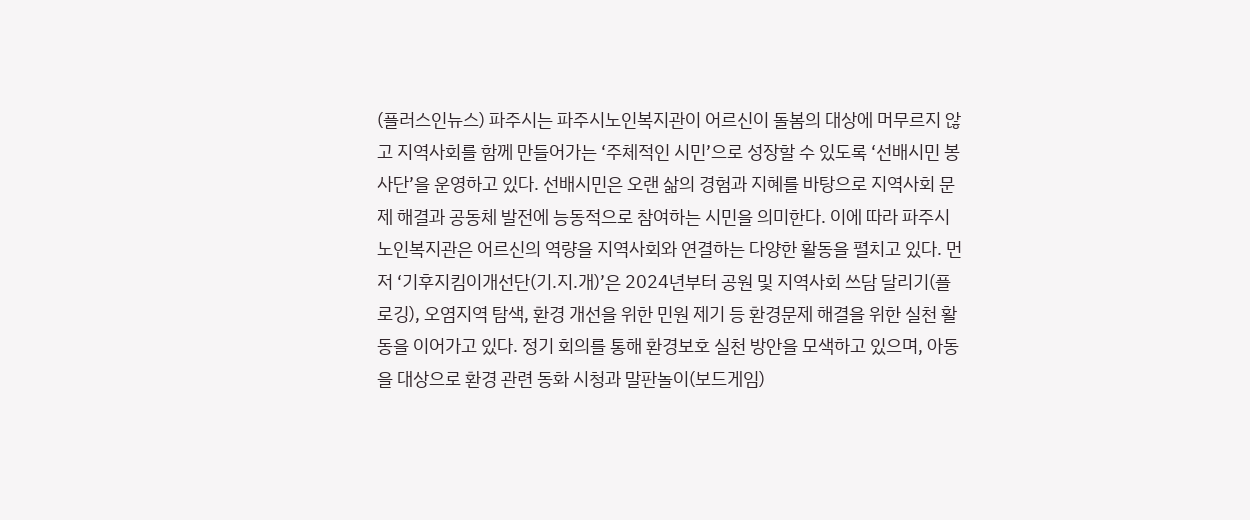(플러스인뉴스) 파주시는 파주시노인복지관이 어르신이 돌봄의 대상에 머무르지 않고 지역사회를 함께 만들어가는 ‘주체적인 시민’으로 성장할 수 있도록 ‘선배시민 봉사단’을 운영하고 있다. 선배시민은 오랜 삶의 경험과 지혜를 바탕으로 지역사회 문제 해결과 공동체 발전에 능동적으로 참여하는 시민을 의미한다. 이에 따라 파주시노인복지관은 어르신의 역량을 지역사회와 연결하는 다양한 활동을 펼치고 있다. 먼저 ‘기후지킴이개선단(기.지.개)’은 2024년부터 공원 및 지역사회 쓰담 달리기(플로깅), 오염지역 탐색, 환경 개선을 위한 민원 제기 등 환경문제 해결을 위한 실천 활동을 이어가고 있다. 정기 회의를 통해 환경보호 실천 방안을 모색하고 있으며, 아동을 대상으로 환경 관련 동화 시청과 말판놀이(보드게임)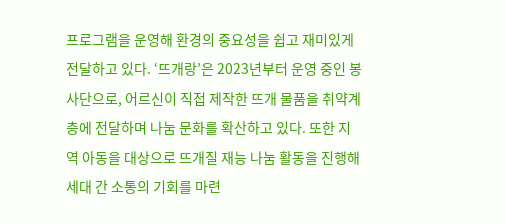프로그램을 운영해 환경의 중요성을 쉽고 재미있게 전달하고 있다. ‘뜨개랑’은 2023년부터 운영 중인 봉사단으로, 어르신이 직접 제작한 뜨개 물품을 취약계층에 전달하며 나눔 문화를 확산하고 있다. 또한 지역 아동을 대상으로 뜨개질 재능 나눔 활동을 진행해 세대 간 소통의 기회를 마련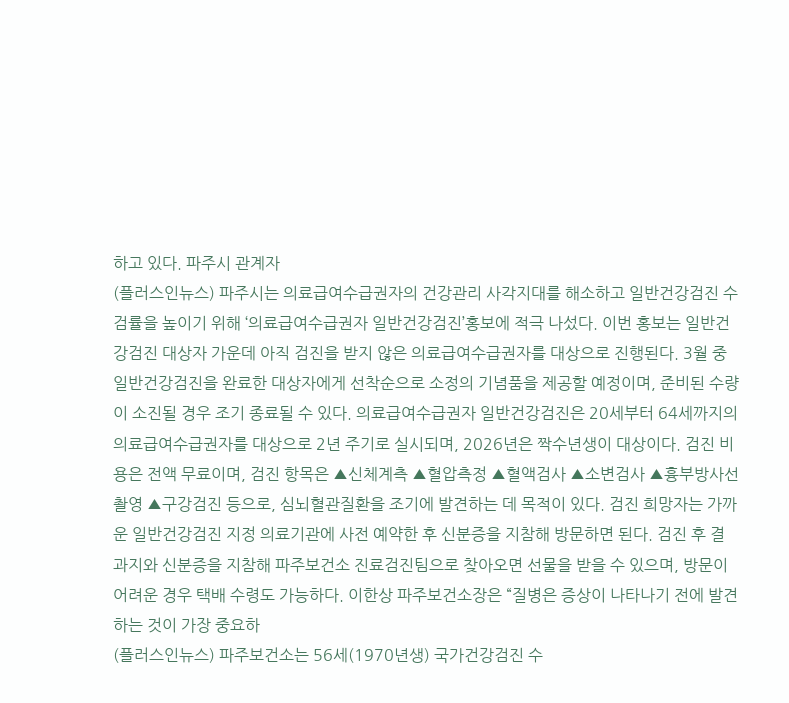하고 있다. 파주시 관계자
(플러스인뉴스) 파주시는 의료급여수급권자의 건강관리 사각지대를 해소하고 일반건강검진 수검률을 높이기 위해 ‘의료급여수급권자 일반건강검진’홍보에 적극 나섰다. 이번 홍보는 일반건강검진 대상자 가운데 아직 검진을 받지 않은 의료급여수급권자를 대상으로 진행된다. 3월 중 일반건강검진을 완료한 대상자에게 선착순으로 소정의 기념품을 제공할 예정이며, 준비된 수량이 소진될 경우 조기 종료될 수 있다. 의료급여수급권자 일반건강검진은 20세부터 64세까지의 의료급여수급권자를 대상으로 2년 주기로 실시되며, 2026년은 짝수년생이 대상이다. 검진 비용은 전액 무료이며, 검진 항목은 ▲신체계측 ▲혈압측정 ▲혈액검사 ▲소변검사 ▲흉부방사선 촬영 ▲구강검진 등으로, 심뇌혈관질환을 조기에 발견하는 데 목적이 있다. 검진 희망자는 가까운 일반건강검진 지정 의료기관에 사전 예약한 후 신분증을 지참해 방문하면 된다. 검진 후 결과지와 신분증을 지참해 파주보건소 진료검진팀으로 찾아오면 선물을 받을 수 있으며, 방문이 어려운 경우 택배 수령도 가능하다. 이한상 파주보건소장은 “질병은 증상이 나타나기 전에 발견하는 것이 가장 중요하
(플러스인뉴스) 파주보건소는 56세(1970년생) 국가건강검진 수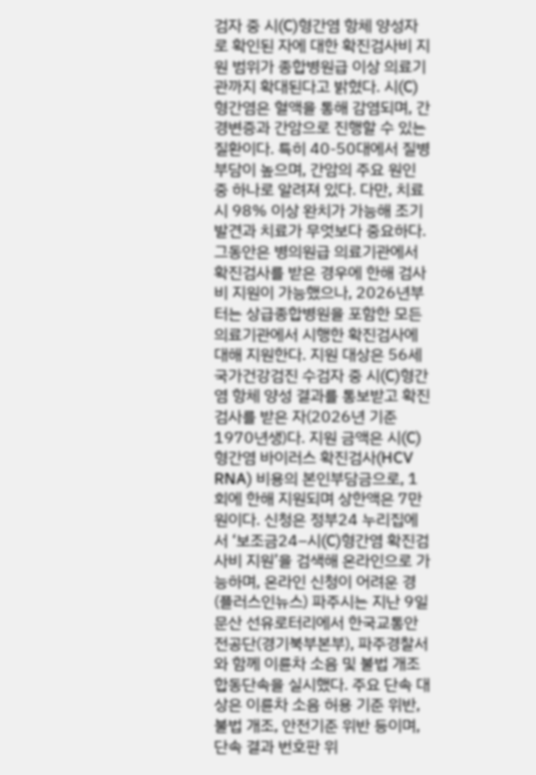검자 중 시(C)형간염 항체 양성자로 확인된 자에 대한 확진검사비 지원 범위가 종합병원급 이상 의료기관까지 확대된다고 밝혔다. 시(C)형간염은 혈액을 통해 감염되며, 간경변증과 간암으로 진행할 수 있는 질환이다. 특히 40-50대에서 질병 부담이 높으며, 간암의 주요 원인 중 하나로 알려져 있다. 다만, 치료 시 98% 이상 완치가 가능해 조기 발견과 치료가 무엇보다 중요하다. 그동안은 병의원급 의료기관에서 확진검사를 받은 경우에 한해 검사비 지원이 가능했으나, 2026년부터는 상급종합병원을 포함한 모든 의료기관에서 시행한 확진검사에 대해 지원한다. 지원 대상은 56세 국가건강검진 수검자 중 시(C)형간염 항체 양성 결과를 통보받고 확진검사를 받은 자(2026년 기준 1970년생)다. 지원 금액은 시(C)형간염 바이러스 확진검사(HCV RNA) 비용의 본인부담금으로, 1회에 한해 지원되며 상한액은 7만 원이다. 신청은 정부24 누리집에서 ‘보조금24–시(C)형간염 확진검사비 지원’을 검색해 온라인으로 가능하며, 온라인 신청이 어려운 경
(플러스인뉴스) 파주시는 지난 9일 문산 선유로터리에서 한국교통안전공단(경기북부본부), 파주경찰서와 함께 이륜차 소음 및 불법 개조 합동단속을 실시했다. 주요 단속 대상은 이륜차 소음 허용 기준 위반, 불법 개조, 안전기준 위반 등이며, 단속 결과 번호판 위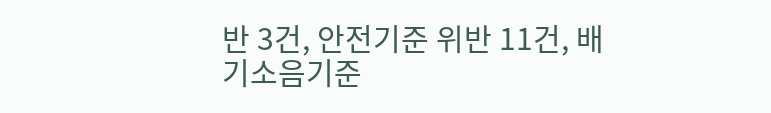반 3건, 안전기준 위반 11건, 배기소음기준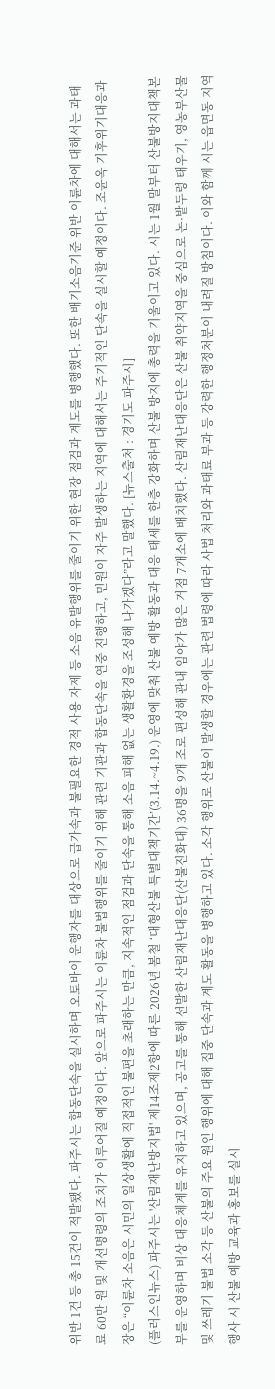위반 1건 등 총 15건이 적발됐다. 파주시는 합동단속을 실시하며 오토바이 운행자를 대상으로 급가속과 불필요한 경적 사용 자제 등 소음 유발행위를 줄이기 위한 현장 점검과 계도를 병행했다. 또한 배기소음기준 위반 이륜차에 대해서는 과태료 60만 원 및 개선명령의 조치가 이루어질 예정이다. 앞으로 파주시는 이륜차 불법행위를 줄이기 위해 관련 기관과 합동단속을 연중 진행하고, 민원이 자주 발생하는 지역에 대해서는 주기적인 단속을 실시할 예정이다. 조윤옥 기후위기대응과장은 “이륜차 소음은 시민의 일상생활에 직접적인 불편을 초래하는 만큼, 지속적인 점검과 단속을 통해 소음 피해 없는 생활환경을 조성해 나가겠다”라고 말했다. [뉴스출처 : 경기도 파주시]
(플러스인뉴스) 파주시는 '산림재난방지법' 제14조제2항에 따른 2026년 봄철 ‘대형산불 특별대책기간’(3.14.~4.19.) 운영에 맞춰 산불 예방 활동과 대응 태세를 한층 강화하며 산불 방지에 총력을 기울이고 있다. 시는 1월 말부터 산불방지대책본부를 운영하며 비상 대응체계를 유지하고 있으며, 공고를 통해 선발한 산림재난대응단(산불진화대) 36명을 9개 조로 편성해 관내 임야가 많은 거점 7개소에 배치했다. 산림재난대응단은 산불 취약지역을 중심으로 논·밭두렁 태우기, 영농부산물 및 쓰레기 불법 소각 등 산불의 주요 원인 행위에 대해 집중 단속과 계도 활동을 병행하고 있다. 소각 행위로 산불이 발생할 경우에는 관련 법령에 따라 사법 처리와 과태료 부과 등 강력한 행정처분이 내려질 방침이다. 이와 함께 시는 읍면동 지역 행사 시 산불 예방 교육과 홍보를 실시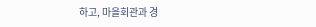하고, 마을회관과 경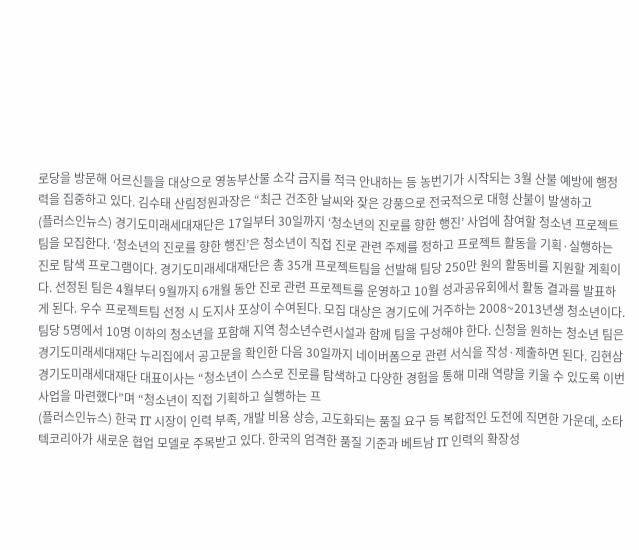로당을 방문해 어르신들을 대상으로 영농부산물 소각 금지를 적극 안내하는 등 농번기가 시작되는 3월 산불 예방에 행정력을 집중하고 있다. 김수태 산림정원과장은 “최근 건조한 날씨와 잦은 강풍으로 전국적으로 대형 산불이 발생하고
(플러스인뉴스) 경기도미래세대재단은 17일부터 30일까지 ‘청소년의 진로를 향한 행진’ 사업에 참여할 청소년 프로젝트팀을 모집한다. ‘청소년의 진로를 향한 행진’은 청소년이 직접 진로 관련 주제를 정하고 프로젝트 활동을 기획·실행하는 진로 탐색 프로그램이다. 경기도미래세대재단은 총 35개 프로젝트팀을 선발해 팀당 250만 원의 활동비를 지원할 계획이다. 선정된 팀은 4월부터 9월까지 6개월 동안 진로 관련 프로젝트를 운영하고 10월 성과공유회에서 활동 결과를 발표하게 된다. 우수 프로젝트팀 선정 시 도지사 포상이 수여된다. 모집 대상은 경기도에 거주하는 2008~2013년생 청소년이다. 팀당 5명에서 10명 이하의 청소년을 포함해 지역 청소년수련시설과 함께 팀을 구성해야 한다. 신청을 원하는 청소년 팀은 경기도미래세대재단 누리집에서 공고문을 확인한 다음 30일까지 네이버폼으로 관련 서식을 작성·제출하면 된다. 김현삼 경기도미래세대재단 대표이사는 “청소년이 스스로 진로를 탐색하고 다양한 경험을 통해 미래 역량을 키울 수 있도록 이번 사업을 마련했다”며 “청소년이 직접 기획하고 실행하는 프
(플러스인뉴스) 한국 IT 시장이 인력 부족, 개발 비용 상승, 고도화되는 품질 요구 등 복합적인 도전에 직면한 가운데, 소타텍코리아가 새로운 협업 모델로 주목받고 있다. 한국의 엄격한 품질 기준과 베트남 IT 인력의 확장성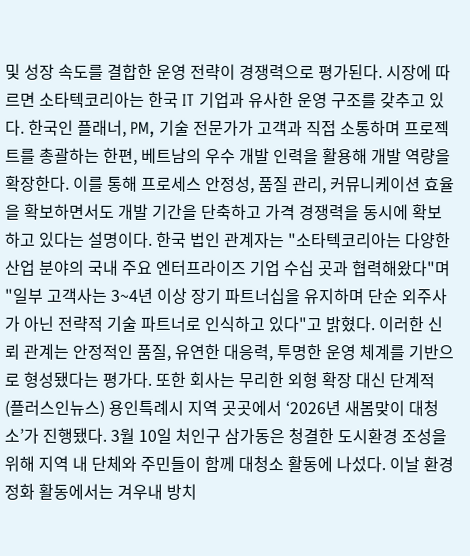및 성장 속도를 결합한 운영 전략이 경쟁력으로 평가된다. 시장에 따르면 소타텍코리아는 한국 IT 기업과 유사한 운영 구조를 갖추고 있다. 한국인 플래너, PM, 기술 전문가가 고객과 직접 소통하며 프로젝트를 총괄하는 한편, 베트남의 우수 개발 인력을 활용해 개발 역량을 확장한다. 이를 통해 프로세스 안정성, 품질 관리, 커뮤니케이션 효율을 확보하면서도 개발 기간을 단축하고 가격 경쟁력을 동시에 확보하고 있다는 설명이다. 한국 법인 관계자는 "소타텍코리아는 다양한 산업 분야의 국내 주요 엔터프라이즈 기업 수십 곳과 협력해왔다"며 "일부 고객사는 3~4년 이상 장기 파트너십을 유지하며 단순 외주사가 아닌 전략적 기술 파트너로 인식하고 있다"고 밝혔다. 이러한 신뢰 관계는 안정적인 품질, 유연한 대응력, 투명한 운영 체계를 기반으로 형성됐다는 평가다. 또한 회사는 무리한 외형 확장 대신 단계적
(플러스인뉴스) 용인특례시 지역 곳곳에서 ‘2026년 새봄맞이 대청소’가 진행됐다. 3월 10일 처인구 삼가동은 청결한 도시환경 조성을 위해 지역 내 단체와 주민들이 함께 대청소 활동에 나섰다. 이날 환경정화 활동에서는 겨우내 방치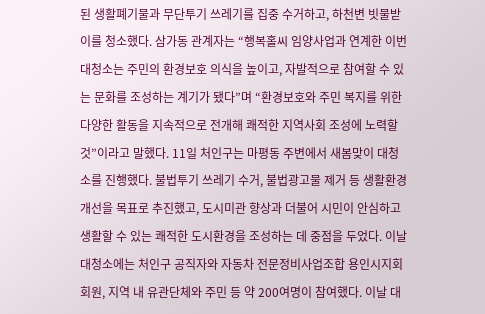된 생활폐기물과 무단투기 쓰레기를 집중 수거하고, 하천변 빗물받이를 청소했다. 삼가동 관계자는 “행복홀씨 임양사업과 연계한 이번 대청소는 주민의 환경보호 의식을 높이고, 자발적으로 참여할 수 있는 문화를 조성하는 계기가 됐다”며 “환경보호와 주민 복지를 위한 다양한 활동을 지속적으로 전개해 쾌적한 지역사회 조성에 노력할 것”이라고 말했다. 11일 처인구는 마평동 주변에서 새봄맞이 대청소를 진행했다. 불법투기 쓰레기 수거, 불법광고물 제거 등 생활환경 개선을 목표로 추진했고, 도시미관 향상과 더불어 시민이 안심하고 생활할 수 있는 쾌적한 도시환경을 조성하는 데 중점을 두었다. 이날 대청소에는 처인구 공직자와 자동차 전문정비사업조합 용인시지회 회원, 지역 내 유관단체와 주민 등 약 200여명이 참여했다. 이날 대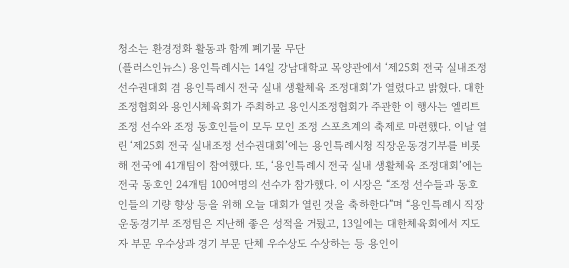청소는 환경정화 활동과 함께 폐기물 무단
(플러스인뉴스) 용인특례시는 14일 강남대학교 목양관에서 ‘제25회 전국 실내조정 선수권대회 겸 용인특례시 전국 실내 생활체육 조정대회’가 열렸다고 밝혔다. 대한조정협회와 용인시체육회가 주최하고 용인시조정협회가 주관한 이 행사는 엘리트 조정 선수와 조정 동호인들이 모두 모인 조정 스포츠계의 축제로 마련했다. 이날 열린 ‘제25회 전국 실내조정 선수권대회’에는 용인특례시청 직장운동경기부를 비롯해 전국에 41개팀이 참여했다. 또, ‘용인특례시 전국 실내 생활체육 조정대회’에는 전국 동호인 24개팀 100여명의 선수가 참가했다. 이 시장은 “조정 선수들과 동호인들의 기량 향상 등을 위해 오늘 대회가 열린 것을 축하한다”며 “용인특례시 직장운동경기부 조정팀은 지난해 좋은 성적을 거뒀고, 13일에는 대한체육회에서 지도자 부문 우수상과 경기 부문 단체 우수상도 수상하는 등 용인이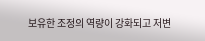보유한 조정의 역량이 강화되고 저변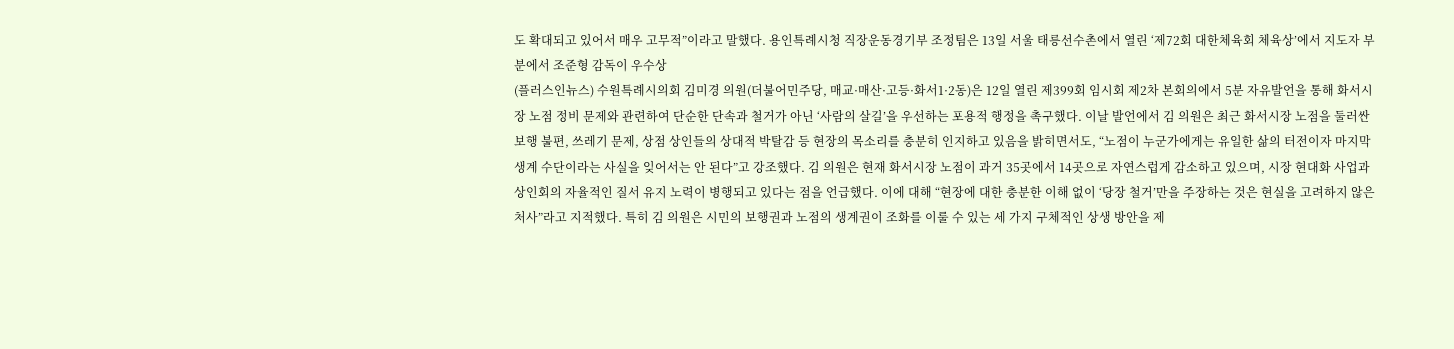도 확대되고 있어서 매우 고무적”이라고 말했다. 용인특례시청 직장운동경기부 조정팀은 13일 서울 태릉선수촌에서 열린 ‘제72회 대한체육회 체육상’에서 지도자 부분에서 조준형 감독이 우수상
(플러스인뉴스) 수원특례시의회 김미경 의원(더불어민주당, 매교·매산·고등·화서1·2동)은 12일 열린 제399회 임시회 제2차 본회의에서 5분 자유발언을 통해 화서시장 노점 정비 문제와 관련하여 단순한 단속과 철거가 아닌 ‘사람의 살길’을 우선하는 포용적 행정을 촉구했다. 이날 발언에서 김 의원은 최근 화서시장 노점을 둘러싼 보행 불편, 쓰레기 문제, 상점 상인들의 상대적 박탈감 등 현장의 목소리를 충분히 인지하고 있음을 밝히면서도, “노점이 누군가에게는 유일한 삶의 터전이자 마지막 생계 수단이라는 사실을 잊어서는 안 된다”고 강조했다. 김 의원은 현재 화서시장 노점이 과거 35곳에서 14곳으로 자연스럽게 감소하고 있으며, 시장 현대화 사업과 상인회의 자율적인 질서 유지 노력이 병행되고 있다는 점을 언급했다. 이에 대해 “현장에 대한 충분한 이해 없이 ‘당장 철거’만을 주장하는 것은 현실을 고려하지 않은 처사”라고 지적했다. 특히 김 의원은 시민의 보행권과 노점의 생계권이 조화를 이룰 수 있는 세 가지 구체적인 상생 방안을 제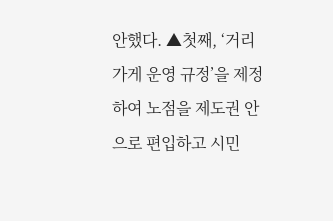안했다. ▲첫째, ‘거리가게 운영 규정’을 제정하여 노점을 제도권 안으로 편입하고 시민